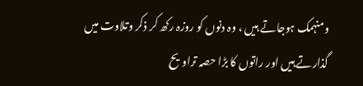ومنہمک ہوجاتے ہیں ، وہ دنوں کو روزہ رکھ کر ذکر وتلاوت میں گذارتے ہیں اور راتوں کا بڑا حصہ تراویح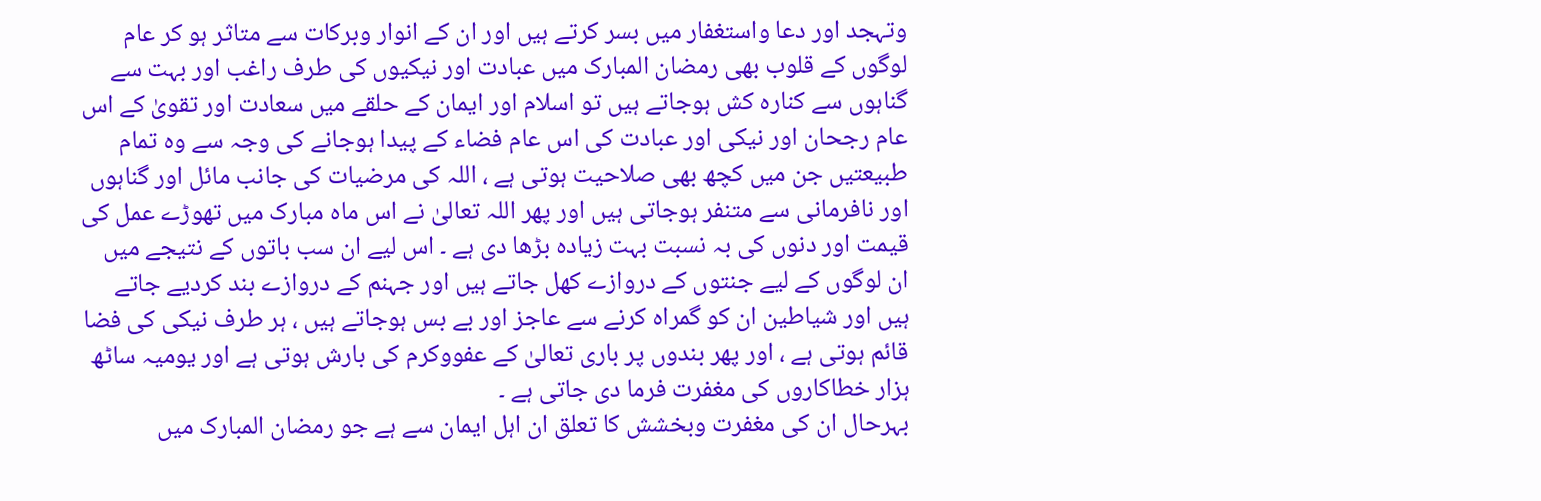وتہجد اور دعا واستغفار میں بسر کرتے ہیں اور ان کے انوار وبرکات سے متاثر ہو کر عام لوگوں کے قلوب بھی رمضان المبارک میں عبادت اور نیکیوں کی طرف راغب اور بہت سے گناہوں سے کنارہ کش ہوجاتے ہیں تو اسلام اور ایمان کے حلقے میں سعادت اور تقویٰ کے اس عام رجحان اور نیکی اور عبادت کی اس عام فضاء کے پیدا ہوجانے کی وجہ سے وہ تمام طبیعتیں جن میں کچھ بھی صلاحیت ہوتی ہے ، اللہ کی مرضیات کی جانب مائل اور گناہوں اور نافرمانی سے متنفر ہوجاتی ہیں اور پھر اللہ تعالیٰ نے اس ماہ مبارک میں تھوڑے عمل کی قیمت اور دنوں کی بہ نسبت بہت زیادہ بڑھا دی ہے ۔ اس لیے ان سب باتوں کے نتیجے میں ان لوگوں کے لیے جنتوں کے دروازے کھل جاتے ہیں اور جہنم کے دروازے بند کردیے جاتے ہیں اور شیاطین ان کو گمراہ کرنے سے عاجز اور بے بس ہوجاتے ہیں ، ہر طرف نیکی کی فضا قائم ہوتی ہے ، اور پھر بندوں پر باری تعالیٰ کے عفووکرم کی بارش ہوتی ہے اور یومیہ ساٹھ ہزار خطاکاروں کی مغفرت فرما دی جاتی ہے ۔
بہرحال ان کی مغفرت وبخشش کا تعلق ان اہل ایمان سے ہے جو رمضان المبارک میں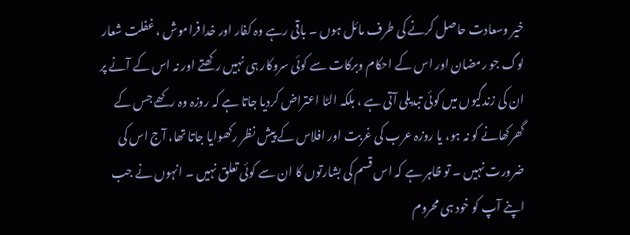خیر وسعادت حاصل کرنے کی طرف مائل ہوں ۔ باقی رہے وہ کفار اور خدا فراموش ، غفلت شعار لوگ جو رمضان اور اس کے احکام وبرکات سے کوئی سروکار ہی نہیں رکھتے اور نہ اس کے آنے پر ان کی زندگیوں میں کوئی تبدیلی آتی ہے ، بلکہ الٹا اعتراض کردیا جاتا ہے کہ روزہ وہ رکھے جس کے گھرکھانے کو نہ ہو، یا روزہ عرب کی غربت اور افلاس کے پیش نظر رکھوایا جاتا تھا، آج اس کی ضرورت نہیں ۔ تو ظاہر ہے کہ اس قسم کی بشارتوں کا ان سے کوئی تعلق نہیں ۔ انہوں نے جب اپنے آپ کو خود ہی محروم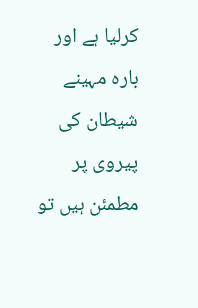کرلیا ہے اور بارہ مہینے شیطان کی پیروی پر مطمئن ہیں تو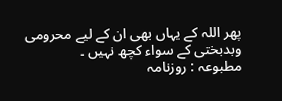پھر اللہ کے یہاں بھی ان کے لیے محرومی وبدبختی کے سواء کچھ نہیں ۔
مطبوعہ : روزنامہ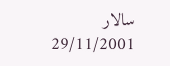سالار 29/11/2001